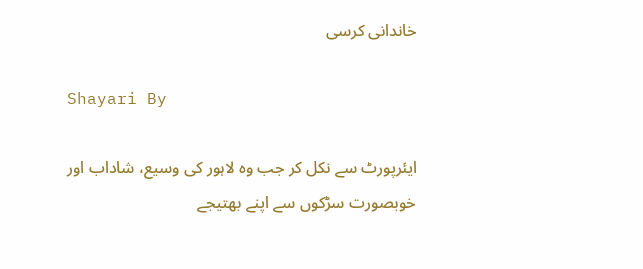خاندانی کرسی

Shayari By

ایئرپورٹ سے نکل کر جب وہ لاہور کی وسیع، شاداب اور خوبصورت سڑکوں سے اپنے بھتیجے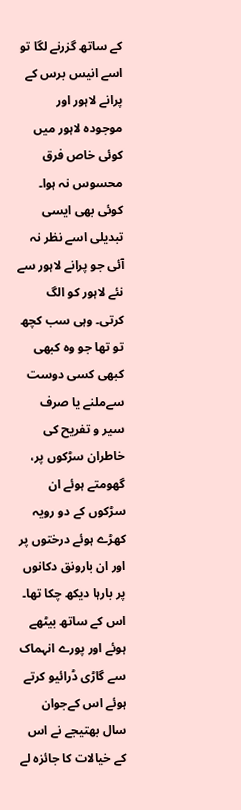کے ساتھ گزرنے لگا تو اسے انیس برس کے پرانے لاہور اور موجودہ لاہور میں کوئی خاص فرق محسوس نہ ہوا۔ کوئی بھی ایسی تبدیلی اسے نظر نہ آئی جو پرانے لاہور سے نئے لاہور کو الگ کرتی۔ وہی سب کچھ تو تھا جو وہ کبھی کبھی کسی دوست سےملنے یا صرف سیر و تفریح کی خاطران سڑکوں پر، گھومتے ہوئے ان سڑکوں کے دو رویہ کھڑے ہوئے درختوں پر اور ان بارونق دکانوں پر بارہا دیکھ چکا تھا۔
اس کے ساتھ بیٹھے ہوئے اور پورے انہماک سے گاڑی ڈرائیو کرتے ہوئے اس کےجوان سال بھتیجے نے اس کے خیالات کا جائزہ لے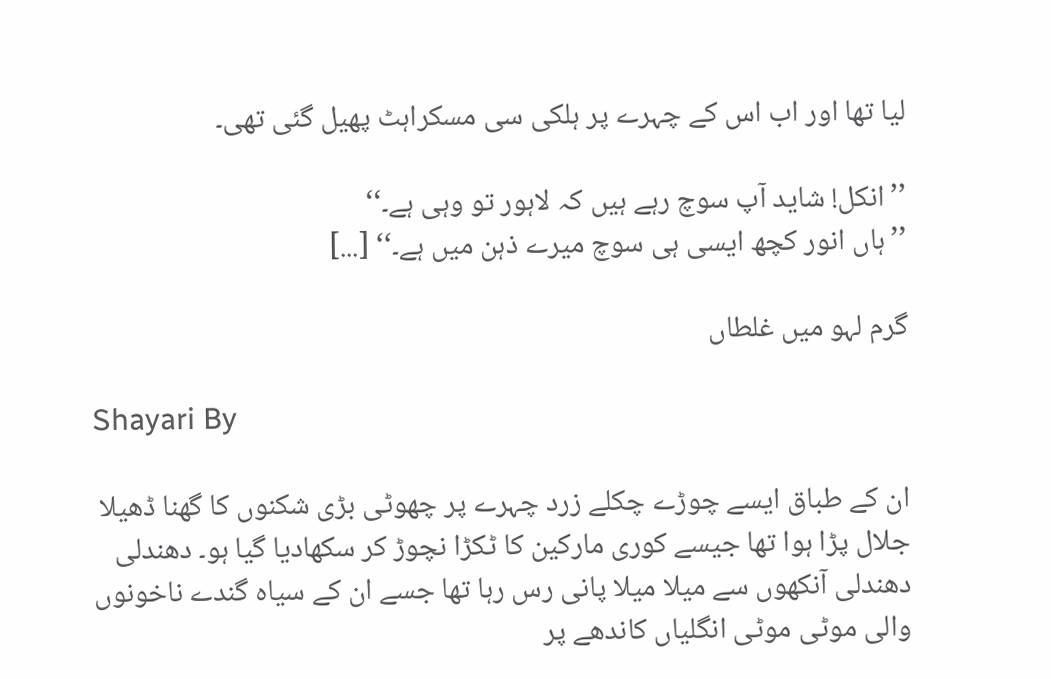لیا تھا اور اب اس کے چہرے پر ہلکی سی مسکراہٹ پھیل گئی تھی۔

’’انکل! شاید آپ سوچ رہے ہیں کہ لاہور تو وہی ہے۔‘‘
’’ہاں انور کچھ ایسی ہی سوچ میرے ذہن میں ہے۔‘‘ [...]

گرم لہو میں غلطاں

Shayari By

ان کے طباق ایسے چوڑے چکلے زرد چہرے پر چھوٹی بڑی شکنوں کا گھنا ڈھیلا جلال پڑا ہوا تھا جیسے کوری مارکین کا ٹکڑا نچوڑ کر سکھادیا گیا ہو۔ دھندلی دھندلی آنکھوں سے میلا میلا پانی رس رہا تھا جسے ان کے سیاہ گندے ناخونوں والی موٹی موٹی انگلیاں کاندھے پر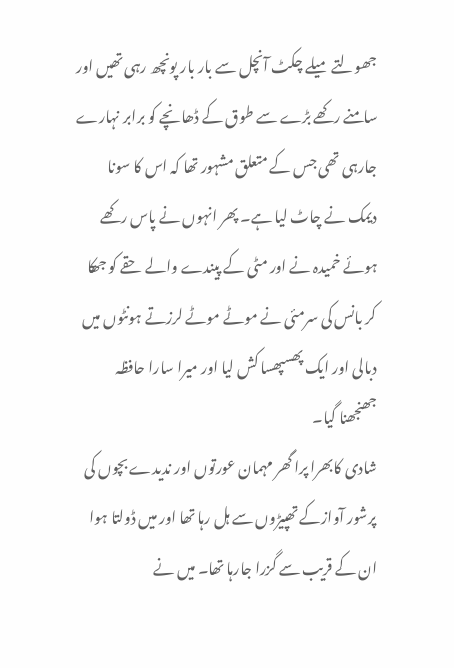جھولتے میلے چکٹ آنچل سے بار بار پونچھ رہی تھیں اور سامنے رکھے بڑے سے طوق کے ڈھانچے کو برابر نہارے جارہی تھی جس کے متعلق مشہور تھا کہ اس کا سونا دیمک نے چاٹ لیا ہے۔ پھر انہوں نے پاس رکھے ہوئے خمیدہ نے اور مٹی کے پیندے والے حقے کو جھکا کر بانس کی سرمئی نے موٹے موٹے لرزتے ہونٹوں میں دبالی اور ایک پھسپھسا کش لیا اور میرا سارا حافظہ جھنجھنا گیا۔
شادی کابھرا پرا گھر مہمان عورتوں اور ندیدے بچوں کی پرشور آوازکے تھپیڑوں سے ہل رہا تھا اور میں ڈولتا ہوا ان کے قریب سے گزرا جارہا تھا۔ میں نے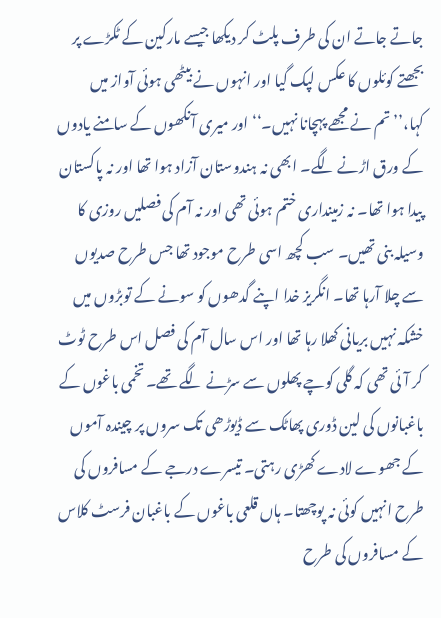جاتے جاتے ان کی طرف پلٹ کر دیکھا جیسے مارکین کے ٹکڑے پر بجھتے کوئلوں کا عکس لپک گیا اور انہوں نے بیٹھی ہوئی آواز میں کہا،’’تم نے مجھے پہچانا نہیں۔‘‘اور میری آنکھوں کے سامنے یادوں کے ورق اڑنے لگے۔ ابھی نہ ہندوستان آزاد ہوا تھا اور نہ پاکستان پیدا ہوا تھا۔ نہ زمینداری ختم ہوئی تھی اور نہ آم کی فصلیں روزی کا وسیلہ بنی تھیں۔ سب کچھ اسی طرح موجود تھا جس طرح صدیوں سے چلا آرہا تھا۔ انگریز خدا اپنے گدھوں کو سونے کے توبڑوں میں خشکہ نہیں بریانی کھلا رہا تھا اور اس سال آم کی فصل اس طرح ٹوٹ کر آئی تھی کہ گلی کوچے پھلوں سے سڑنے لگے تھے۔ تخمی باغوں کے باغبانوں کی لین ڈوری پھاٹک سے ڈیوڑھی تک سروں پر چیندہ آموں کے جھوے لادے کھڑی رہتی۔ تیسرے درجے کے مسافروں کی طرح انہیں کوئی نہ پوچھتا۔ ہاں قلعی باغوں کے باغبان فرسٹ کلاس کے مسافروں کی طرح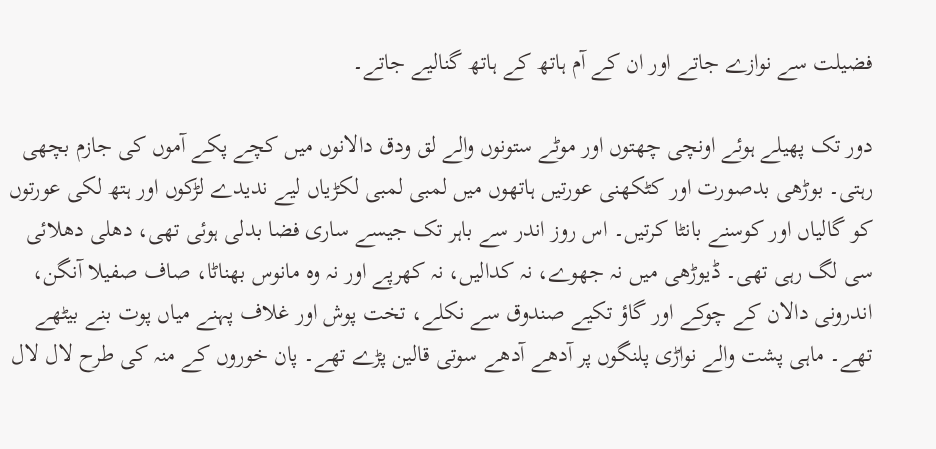فضیلت سے نوازے جاتے اور ان کے آم ہاتھ کے ہاتھ گنالیے جاتے۔

دور تک پھیلے ہوئے اونچی چھتوں اور موٹے ستونوں والے لق ودق دالانوں میں کچے پکے آموں کی جازم بچھی رہتی۔ بوڑھی بدصورت اور کٹکھنی عورتیں ہاتھوں میں لمبی لمبی لکڑیاں لیے ندیدے لڑکوں اور ہتھ لکی عورتوں کو گالیاں اور کوسنے بانٹا کرتیں۔ اس روز اندر سے باہر تک جیسے ساری فضا بدلی ہوئی تھی، دھلی دھلائی سی لگ رہی تھی۔ ڈیوڑھی میں نہ جھوے، نہ کدالیں، نہ کھرپے اور نہ وہ مانوس بھناٹا، صاف صفیلا آنگن، اندرونی دالان کے چوکے اور گاؤ تکیے صندوق سے نکلے، تخت پوش اور غلاف پہنے میاں پوت بنے بیٹھے تھے۔ ماہی پشت والے نواڑی پلنگوں پر آدھے آدھے سوتی قالین پڑے تھے۔ پان خوروں کے منہ کی طرح لال لال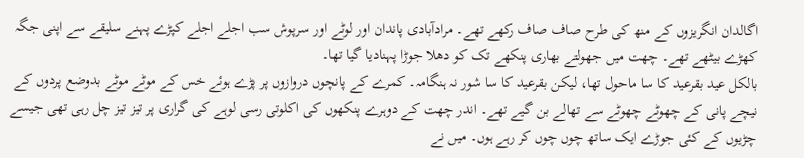اگالدان انگریزوں کے منھ کی طرح صاف صاف رکھے تھے۔ مرادآبادی پاندان اور لوٹے اور سرپوش سب اجلے اجلے کپڑے پہنے سلیقے سے اپنی جگہ کھڑے بیٹھے تھے۔ چھت میں جھولتے بھاری پنکھے تک کو دھلا جوڑا پہنادیا گیا تھا۔
بالکل عید بقرعید کا سا ماحول تھا، لیکن بقرعید کا سا شور نہ ہنگامہ۔ کمرے کے پانچوں دروازوں پر پڑے ہوئے خس کے موٹے موٹے بدوضع پردوں کے نیچے پانی کے چھوٹے چھوٹے سے تھالے بن گیے تھے۔ اندر چھت کے دوہرے پنکھوں کی اکلوتی رسی لوہے کی گراری پر تیز تیز چل رہی تھی جیسے چڑیوں کے کئی جوڑے ایک ساتھ چوں چوں کر رہے ہوں۔ میں نے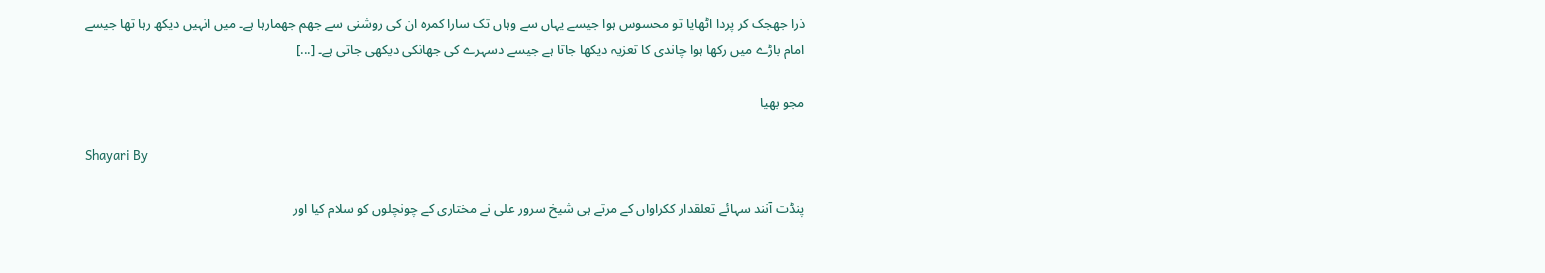ذرا جھجک کر پردا اٹھایا تو محسوس ہوا جیسے یہاں سے وہاں تک سارا کمرہ ان کی روشنی سے جھم جھمارہا ہے۔ میں انہیں دیکھ رہا تھا جیسے امام باڑے میں رکھا ہوا چاندی کا تعزیہ دیکھا جاتا ہے جیسے دسہرے کی جھانکی دیکھی جاتی ہے۔ [...]

مجو بھیا

Shayari By

پنڈت آنند سہائے تعلقدار ککراواں کے مرتے ہی شیخ سرور علی نے مختاری کے چونچلوں کو سلام کیا اور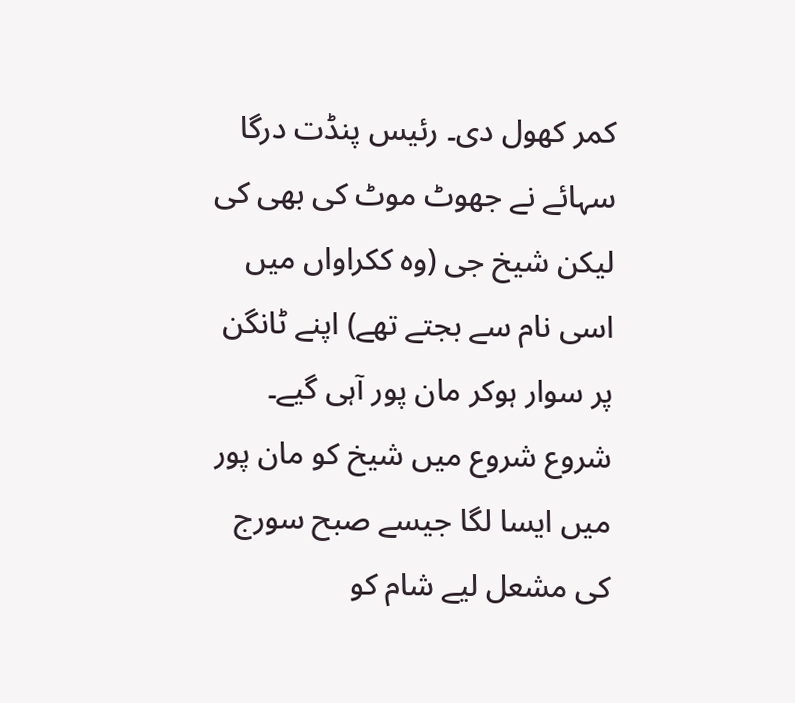کمر کھول دی۔ رئیس پنڈت درگا سہائے نے جھوٹ موٹ کی بھی کی لیکن شیخ جی (وہ ککراواں میں اسی نام سے بجتے تھے) اپنے ٹانگن پر سوار ہوکر مان پور آہی گیے۔ شروع شروع میں شیخ کو مان پور میں ایسا لگا جیسے صبح سورج کی مشعل لیے شام کو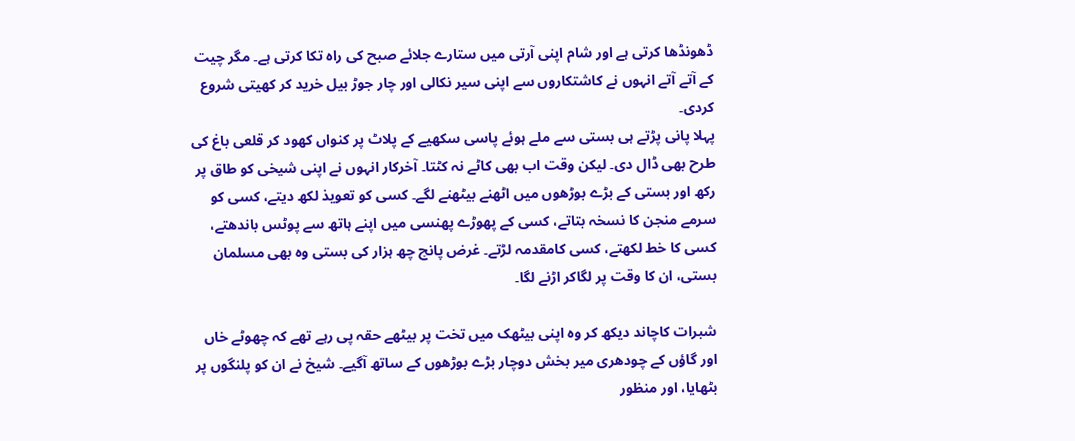ڈھونڈھا کرتی ہے اور شام اپنی آرتی میں ستارے جلائے صبح کی راہ تکا کرتی ہے۔ مگر چیت کے آتے آتے انہوں نے کاشتکاروں سے اپنی سیر نکالی اور چار جوڑ بیل خرید کر کھیتی شروع کردی۔
پہلا پانی پڑتے ہی بستی سے ملے ہوئے پاسی سکھیے کے پلاٹ پر کنواں کھود کر قلعی باغ کی طرح بھی ڈال دی۔ لیکن وقت اب بھی کاٹے نہ کٹتا۔ آخرکار انہوں نے اپنی شیخی کو طاق پر رکھ اور بستی کے بڑے بوڑھوں میں اٹھنے بیٹھنے لگے۔ کسی کو تعویذ لکھ دیتے، کسی کو سرمے منجن کا نسخہ بتاتے، کسی کے پھوڑے پھنسی میں اپنے ہاتھ سے پوٹس باندھتے، کسی کا خط لکھتے، کسی کامقدمہ لڑتے۔ غرض پانچ چھ ہزار کی بستی وہ بھی مسلمان بستی، ان کا وقت پر لگاکر اڑنے لگا۔

شبرات کاچاند دیکھ کر وہ اپنی بیٹھک میں تخت پر بیٹھے حقہ پی رہے تھے کہ چھوٹے خاں اور گاؤں کے چودھری میر بخش دوچار بڑے بوڑھوں کے ساتھ آگیے۔ شیخ نے ان کو پلنگوں پر بٹھایا، اور منظور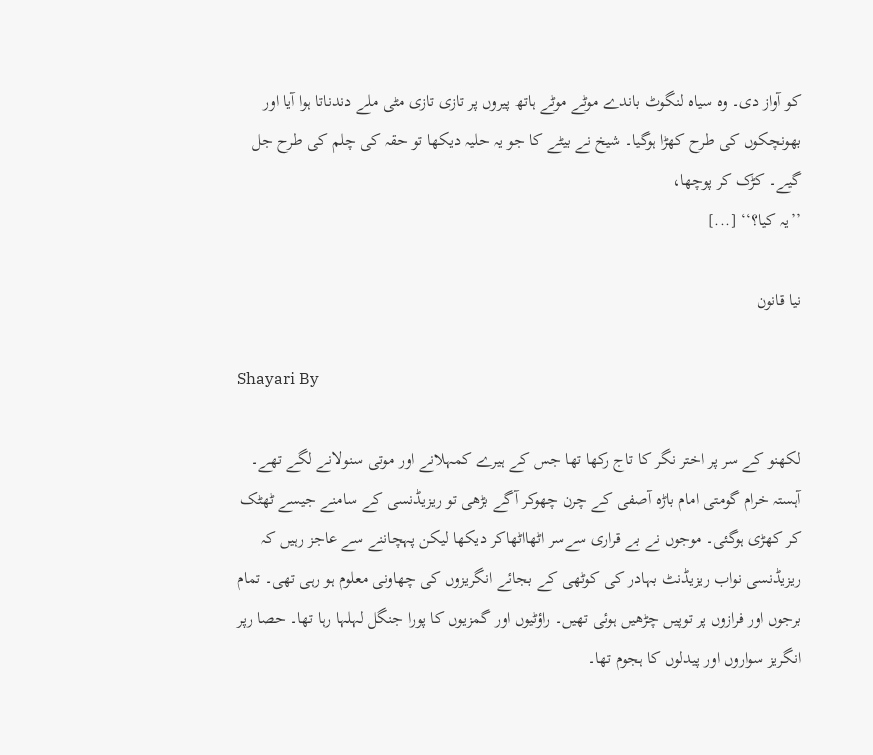کو آواز دی۔ وہ سیاہ لنگوٹ باندے موٹے موٹے ہاتھ پیروں پر تازی تازی مٹی ملے دندناتا ہوا آیا اور بھونچکوں کی طرح کھڑا ہوگیا۔ شیخ نے بیٹے کا جو یہ حلیہ دیکھا تو حقہ کی چلم کی طرح جل گیے۔ کڑک کر پوچھا،
’’یہ کیا؟‘‘ [...]

نیا قانون

Shayari By

لکھنو کے سر پر اختر نگر کا تاج رکھا تھا جس کے ہیرے کمہلانے اور موتی سنولانے لگے تھے۔ آہستہ خرام گومتی امام باڑہ آصفی کے چرن چھوکر آگے بڑھی تو ریزیڈنسی کے سامنے جیسے ٹھٹک کر کھڑی ہوگئی۔ موجوں نے بے قراری سےسر اٹھااٹھاکر دیکھا لیکن پہچاننے سے عاجز رہیں کہ ریزیڈنسی نواب ریزیڈنٹ بہادر کی کوٹھی کے بجائے انگریزوں کی چھاونی معلوم ہو رہی تھی۔ تمام برجوں اور فرازوں پر توپیں چڑھیں ہوئی تھیں۔ راؤٹیوں اور گمزیوں کا پورا جنگل لہلہا رہا تھا۔ حصا رپر انگریز سواروں اور پیدلوں کا ہجوم تھا۔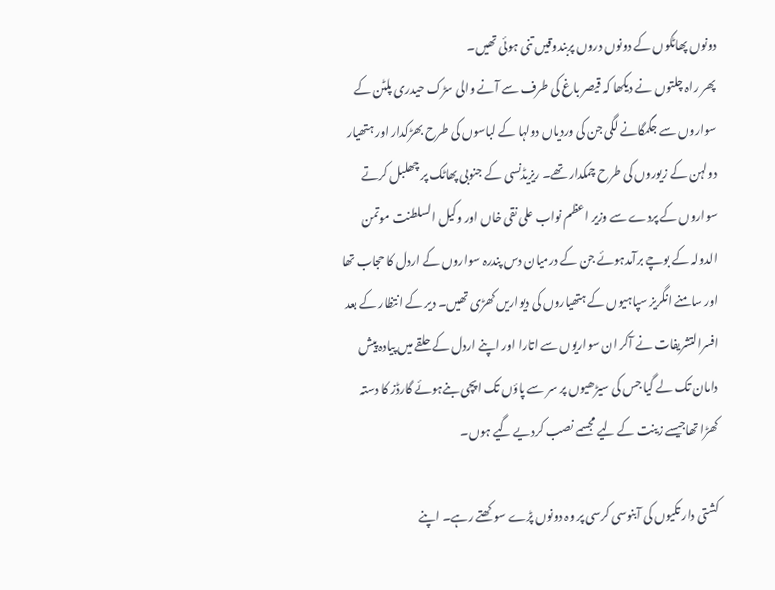دونوں پھاٹکوں کے دونوں دروں پربندوقیں تنی ہوئی تھیں۔
پھر راہ چلتوں نے دیکھا کہ قیصر باغ کی طرف سے آنے والی سڑک حیدری پلٹن کے سواروں سے جگمگانے لگی جن کی وردیاں دولہا کے لباسوں کی طرح بھڑکدار اور ہتھیار دولہن کے زیوروں کی طرح چمکدار تھے۔ ریزیڈنسی کے جنوبی پھاٹک پر چھلبل کرتے سواروں کے پردے سے وزیر اعظم نواب علی نقی خاں اور وکیل السلطنت موتمن الدولہ کے بوچے برآمدہوئے جن کے درمیان دس پندرہ سواروں کے اردل کا حجاب تھا اور سامنے انگریز سپاہیوں کے ہتھیاروں کی دیواریں کھڑی تھیں۔ دیر کے انتظار کے بعد افسرالتشریفات نے آکر ان سواریوں سے اتارا اور اپنے اردل کے حلقے میں پیادہ پیش دامان تک لے گیا جس کی سیڑھیوں پر سر سے پاؤں تک اپچی بنےہوئے گارڈز کا دستہ کھڑا تھاجیسے زینت کے لیے مجسمے نصب کردیے گیے ہوں۔

کشتی دار تکیوں کی آبنوسی کرسی پر وہ دونوں پڑے سوکھتے رہے۔ اپنے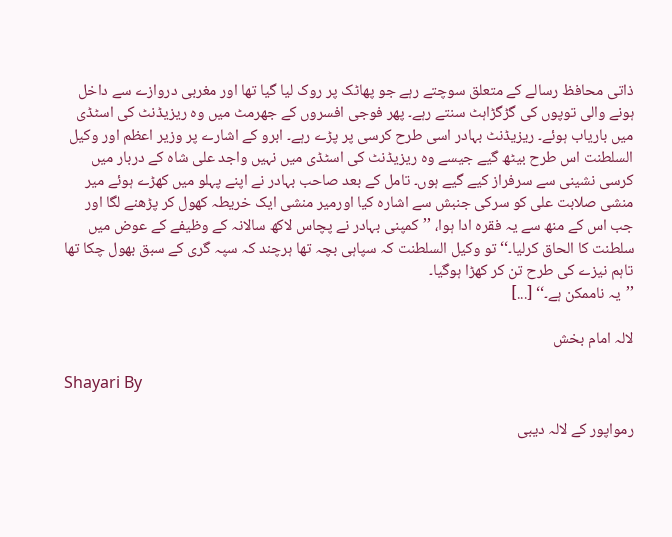ذاتی محافظ رسالے کے متعلق سوچتے رہے جو پھاٹک پر روک لیا گیا تھا اور مغربی دروازے سے داخل ہونے والی توپوں کی گڑگڑاہٹ سنتے رہے۔ پھر فوجی افسروں کے جھرمٹ میں وہ ریزیڈنٹ کی اسٹڈی میں باریاب ہوئے۔ ریزیڈنٹ بہادر اسی طرح کرسی پر پڑے رہے۔ ابرو کے اشارے پر وزیر اعظم اور وکیل السلطنت اس طرح بیٹھ گیے جیسے وہ ریزیڈنٹ کی اسٹڈی میں نہیں واجد علی شاہ کے دربار میں کرسی نشینی سے سرفراز کیے گیے ہوں۔ تامل کے بعد صاحب بہادر نے اپنے پہلو میں کھڑے ہوئے میر منشی صلابت علی کو سرکی جنبش سے اشارہ کیا اورمیر منشی ایک خریطہ کھول کر پڑھنے لگا اور جب اس کے منھ سے یہ فقرہ ادا ہوا، ’’کمپنی بہادر نے پچاس لاکھ سالانہ کے وظیفے کے عوض میں سلطنت کا الحاق کرلیا۔‘‘ تو وکیل السلطنت کہ سپاہی بچہ تھا ہرچند کہ سپہ گری کے سبق بھول چکا تھا تاہم نیزے کی طرح تن کر کھڑا ہوگیا۔
’’یہ ناممکن ہے۔‘‘ [...]

لالہ امام بخش

Shayari By

رمواپور کے لالہ دیبی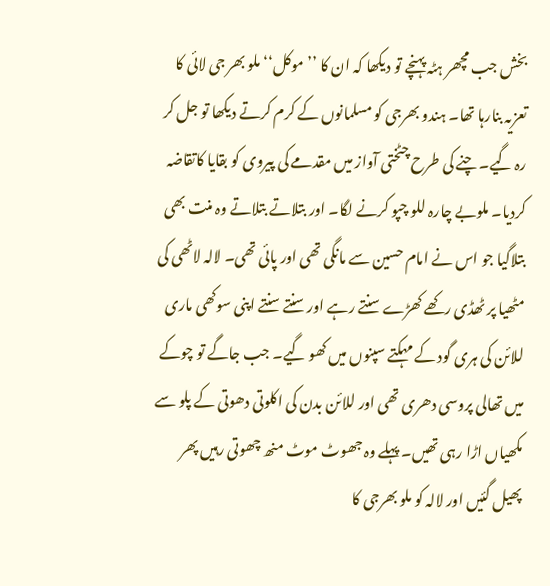بخش جب مچھر ہٹہ پہنچے تو دیکھا کہ ان کا ’’موکل‘‘ ملو بھر جی لائی کا تعزیہ بنارہا تھا۔ ہندو بھرجی کو مسلمانوں کے کرم کرتے دیکھا تو جل کر رہ گیے۔ چنے کی طرح چٹختی آواز میں مقدمے کی پیروی کو بقایا کاتقاضہ کردیا۔ ملوبے چارہ للو چپو کرنے لگا۔ اور بتلاتے بتلاتے وہ منت بھی بتلاگیا جو اس نے امام حسین سے مانگی تھی اور پائی تھی۔ لالہ لاٹھی کی مٹھیا پر ٹھڈی رکھے کھڑے سنتے رہے اور سنتے سنتے اپنی سوکھی ماری للائن کی ہری گود کے مہکتے سپنوں میں کھو گیے۔ جب جاگے تو چوکے میں تھالی پروسی دھری تھی اور للائن بدن کی اکلوتی دھوتی کے پلو سے مکھیاں اڑا رہی تھیں۔ پہلے وہ جھوٹ موٹ منھ چھوتی رہیں پھر پھیل گئیں اور لالہ کو ملو بھرجی کا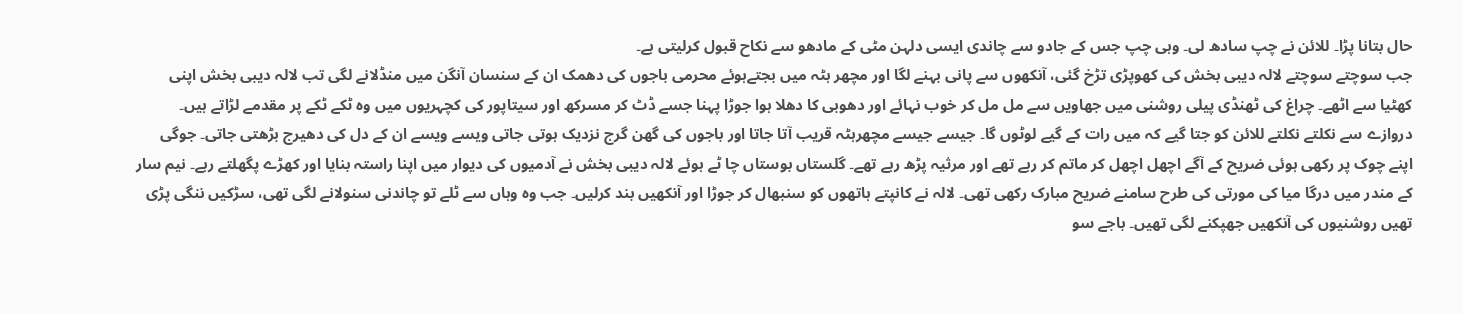حال بتانا پڑا۔ للائن نے چپ سادھ لی۔ وہی چپ جس کے جادو سے چاندی ایسی دلہن مٹی کے مادھو سے نکاح قبول کرلیتی ہے۔
جب سوچتے سوچتے لالہ دیبی بخش کی کھوپڑی تڑخ گئی، آنکھوں سے پانی بہنے لگا اور مچھر ہٹہ میں بجتےہوئے محرمی باجوں کی دھمک ان کے سنسان آنگن میں منڈلانے لگی تب لالہ دیبی بخش اپنی کھٹیا سے اٹھے۔ چراغ کی ٹھنڈی پیلی روشنی میں جھاویں سے مل مل کر خوب نہائے اور دھوبی کا دھلا ہوا جوڑا پہنا جسے ڈٹ کر مسرکھ اور سیتاپور کی کچہریوں میں وہ ٹکے ٹکے پر مقدمے لڑاتے ہیں۔ دروازے سے نکلتے نکلتے للائن کو جتا گیے کہ میں رات کے گیے لوٹوں گا۔ جیسے جیسے مچھرہٹہ قریب آتا جاتا اور باجوں کی گھن گرج نزدیک ہوتی جاتی ویسے ویسے ان کے دل کی دھیرج بڑھتی جاتی۔ جوگی اپنے چوک پر رکھی ہوئی ضریح کے آگے اچھل اچھل کر ماتم کر رہے تھے اور مرثیہ پڑھ رہے تھے۔ گلستاں بوستاں چا ٹے ہوئے لالہ دیبی بخش نے آدمیوں کی دیوار میں اپنا راستہ بنایا اور کھڑے پگھلتے رہے۔ نیم سار کے مندر میں درگا میا کی مورتی کی طرح سامنے ضریح مبارک رکھی تھی۔ لالہ نے کانپتے ہاتھوں کو سنبھال کر جوڑا اور آنکھیں بند کرلیں۔ جب وہ وہاں سے ٹلے تو چاندنی سنولانے لگی تھی، سڑکیں ننگی پڑی تھیں روشنیوں کی آنکھیں جھپکنے لگی تھیں۔ باجے سو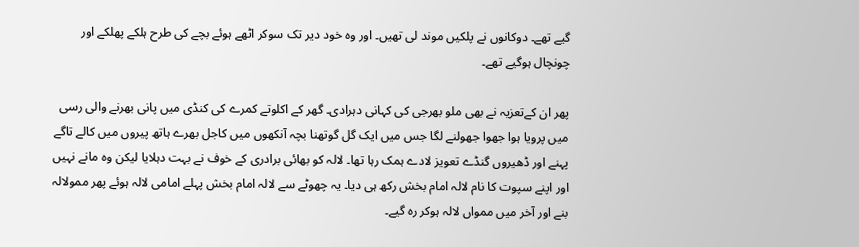گیے تھے۔ دوکانوں نے پلکیں موند لی تھیں۔ اور وہ خود دیر تک سوکر اٹھے ہوئے بچے کی طرح ہلکے پھلکے اور چونچال ہوگیے تھے۔

پھر ان کےتعزیہ نے بھی ملو بھرجی کی کہانی دہرادی۔ گھر کے اکلوتے کمرے کی کنڈی میں پانی بھرنے والی رسی میں پرویا ہوا جھوا جھولنے لگا جس میں ایک گل گوتھنا بچہ آنکھوں میں کاجل بھرے ہاتھ پیروں میں کالے تاگے پہنے اور ڈھیروں گنڈے تعویز لادے ہمک رہا تھا۔ لالہ کو بھائی برادری کے خوف نے بہت دہلایا لیکن وہ مانے نہیں اور اپنے سپوت کا نام لالہ امام بخش رکھ ہی دیا۔ یہ چھوٹے سے لالہ امام بخش پہلے امامی لالہ ہوئے پھر ممولالہ بنے اور آخر میں ممواں لالہ ہوکر رہ گیے۔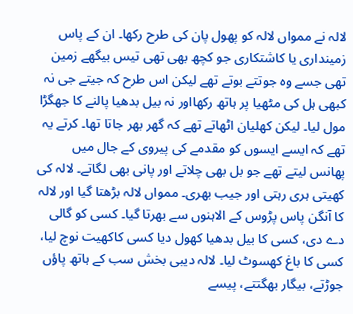لالہ نے ممواں لالہ کو پھول پان کی طرح رکھا۔ ان کے پاس زمینداری یا کاشتکاری جو کچھ بھی تھی تیس بیگھے زمین تھی جسے وہ جوتتے بوتے تھے لیکن اس طرح کہ جیتے جی نہ کبھی ہل کی مٹھیا پر ہاتھ رکھااور نہ بیل بدھیا پالنے کا جھگڑا مول لیا۔ لیکن کھلیان اٹھاتے تھے کہ گھر بھر جاتا تھا۔ کرتے یہ تھے کہ ایسے ایسوں کو مقدمے کی پیروی کے جال میں پھانس لیتے تھے جو بل بھی چلاتے اور پانی بھی لگاتے۔ لالہ کی کھیتی ہری رہتی اور جیب بھری۔ ممواں لالہ بڑھتا گیا اور لالہ کا آنگن پاس پڑوس کے الاہنوں سے بھرتا گیا۔ کسی کو گالی دے دی، کسی کا بیل بدھیا کھول دیا کسی کاکھیت نوچ لیا، کسی کا باغ کھسوٹ لیا۔ لالہ دیبی بخش سب کے ہاتھ پاؤں جوڑتے، بیگار بھگتتے، پیسے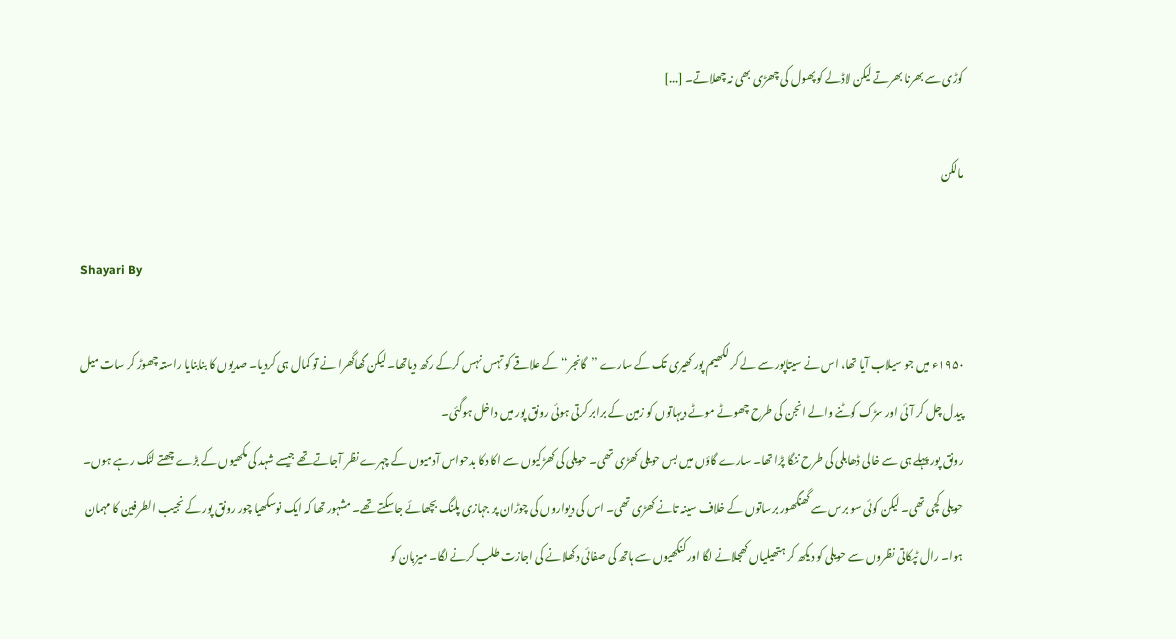کوڑی سے بھرنا بھرتے لیکن لاڈلے کو پھول کی چھڑی بھی نہ چھلاتے۔ [...]

مالکن

Shayari By

۱۹۵۰ء میں جو سیلاب آیا تھا، اس نے سیتاپور سے لے کر لکھیم پور کھیری تک کے سارے ’’گانجر‘‘ کے علاقے کو تہس نہس کرکے رکھ دیاتھا۔ لیکن گھاگھرا نے تو کمال ہی کردیا۔ صدیوں کا بنابنایا راستہ چھوڑ کر سات میل پیدل چل کر آئی اور سڑک کوٹنے والے انجن کی طرح چھوٹے موٹے دیہاتوں کو زمین کے برابر کرتی ہوئی رونق پور میں داخل ہوگئی۔
رونق پور پہلے ہی سے خالی ڈھابلی کی طرح ننگا پڑا تھا۔ سارے گاؤں میں بس حویلی کھڑی تھی۔ حویلی کی کھڑکیوں سے اکا دکا بدحواس آدمیوں کے چہرے نظر آجاتے تھے جیسے شہد کی مکھیوں کے بڑے چھتے لٹک رہے ہوں۔ حویلی کچی تھی۔ لیکن کوئی سو برس سے گھنگھور برساتوں کے خلاف سینہ تانے کھڑی تھی۔ اس کی دیواروں کی چوڑان پر جہازی پلنگ بچھائے جاسکتے تھے۔ مشہور تھا کہ ایک نوسکھیا چور رونق پور کے نجیب الطرفین کا مہمان ہوا۔ رال ٹپکاتی نظروں سے حویلی کو دیکھ کر ہتھیلیاں کھجلانے لگا اور کنکھیوں سے ہاتھ کی صفائی دکھلانے کی اجازت طلب کرنے لگا۔ میزبان کو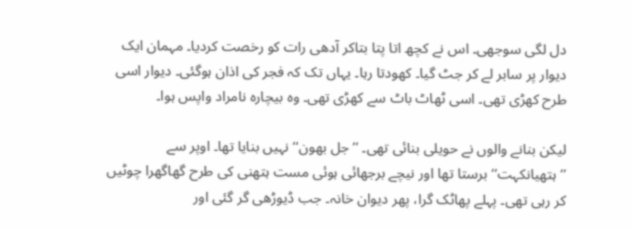دل لگی سوجھی۔ اس نے کچھ اتا پتا بتاکر آدھی رات کو رخصت کردیا۔ مہمان ایک دیوار پر سابر لے کر جٹ گیا۔ کھودتا رہا۔ یہاں تک کہ فجر کی اذان ہوگئی۔ دیوار اسی طرح کھڑی تھی۔ اسی ٹھاٹ باٹ سے کھڑی تھی۔ وہ بیچارہ نامراد واپس ہوا۔

لیکن بنانے والوں نے حویلی بنائی تھی۔ ’’جل بھون‘‘ نہیں بنایا تھا۔ اوپر سے ’’ہتھیانکہت‘‘ برستا تھا اور نیچے برجھائی ہوئی مست ہتھنی کی طرح گھاگھرا چوٹیں کر رہی تھی۔ پہلے پھاٹک گرا، پھر دیوان خانہ۔ جب ڈیوڑھی گر گئی اور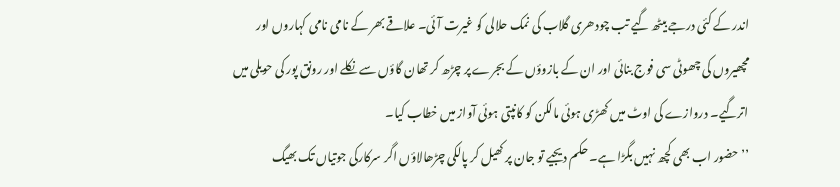اندر کے کئی درجے بیٹھ گیے تب چودھری گلاب کی نمک حلالی کو غیرت آئی۔ علاقے بھر کے نامی نامی کہاروں اور مچھیروں کی چھوٹی سی فوج بنائی اور ان کے بازوؤں کے بجرے پر چڑھ کر تھان گاؤں سے نکلے اور رونق پور کی حویلی میں اترگیے۔ دروازے کی اوٹ میں کھڑی ہوئی مالکن کو کانپتی ہوئی آواز میں خطاب کیا۔
’’حضور اب بھی کچھ نہیں بگڑا ہے۔ حکم دیجیے تو جان پر کھیل کر پالکی چڑھالاؤں اگر سرکارکی جوتیاں تک بھیگ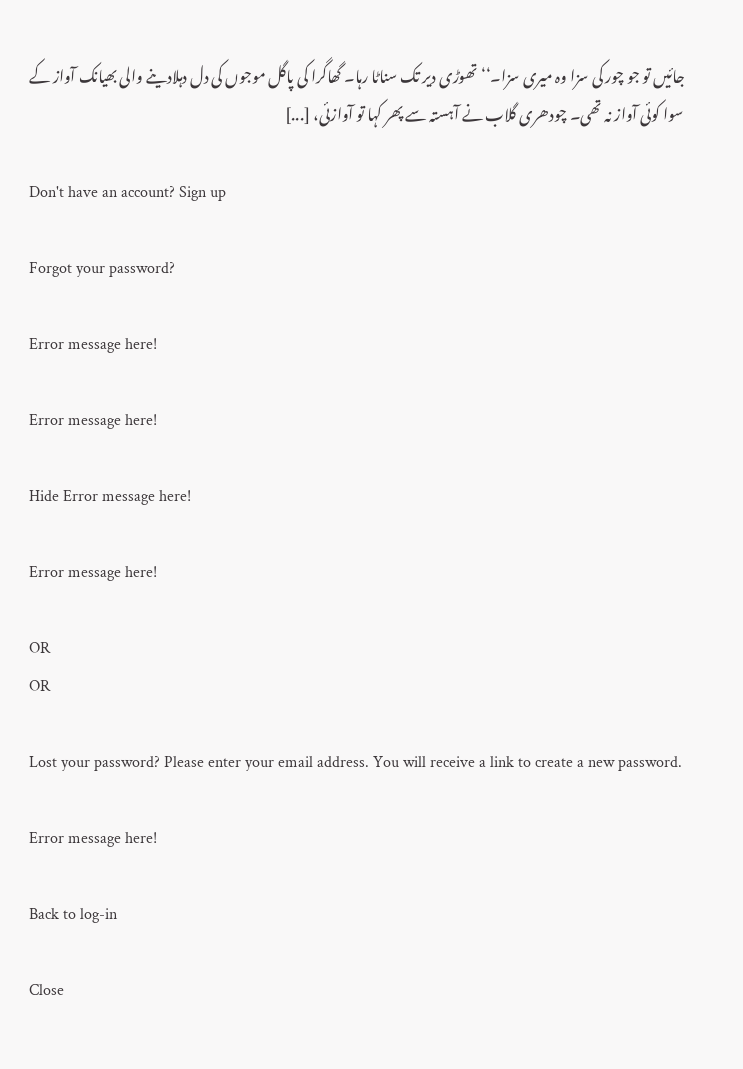جائیں تو جو چور کی سزا وہ میری سزا۔‘‘ تھوڑی دیر تک سناٹا رہا۔ گھاگرا کی پاگل موجوں کی دل دہلادینے والی بھیانک آواز کے سوا کوئی آواز نہ تھی۔ چودھری گلاب نے آہستہ سے پھر کہا تو آوازئی، [...]

Don't have an account? Sign up

Forgot your password?

Error message here!

Error message here!

Hide Error message here!

Error message here!

OR
OR

Lost your password? Please enter your email address. You will receive a link to create a new password.

Error message here!

Back to log-in

Close